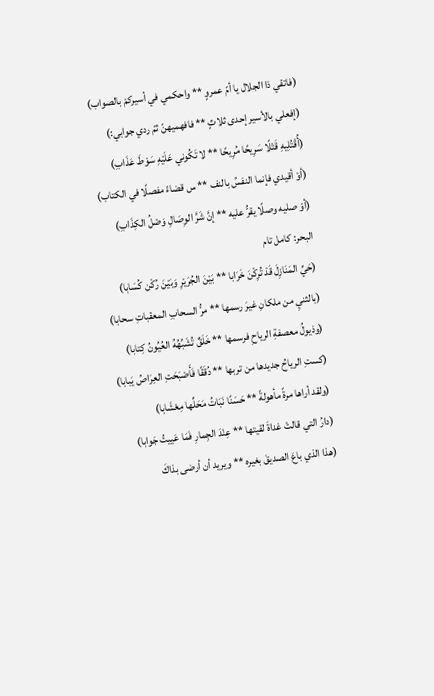(فاتقي ذا الجلال يا أمّ عمروٍ ** واحكمي في أسيركمْ بالصواب)
(إفعلي بالأسير إحدى ثلاثٍ ** فافهميهنّ ثمّ ردي جوابي:)
(أُقْتُلِيهِ قَتْلًا سَرِيحًا مُرِيحًا ** لا تَكُوني عَلَيْهِ سَوْطَ عَذَابِ)
(أوْ أقيدي فإنما النفسُ بالنف ** س قضاءً مفصلًا في الكتاب)
(أوْ صليه وصلًا يقرُّ عليه ** إنَّ شَرَّ الوِصَالِ وَصْلُ الكِذَابِ)
البحر: كامل تام
(حَيِّ المَنَازِلَ قَدْ تُرِكْنَ خَرَابا ** بَيْنَ الجُرَيْرِ وَبَيْنَ رُكْن كُسَابا)
(بالثنيِ من ملكانِ غيرَ رسمها ** مرُّ السحابِ المعقباتِ سحابا)
(وذيولُ معصفةِ الرياحِ فرسمها ** خَلَقٌ تُشَبِّهُهُ العُيُونُ كِتابا)
(كستِ الرياحُ جديدها من تربها ** دُقَقًا فَأَصْبَحَتِ العِرَاصُ يَبابا)
(ولقد أراها مرةً مأهولةً ** حَسَنًا نَبَاتُ مَحَلِّها مِعْشَابا)
(دارُ التي قالتْ غداةَ لقيتها ** عِنْدَ الجِمارِ فَمَا عَييتُ جَوابا)
(هذا الذي باعَ الصديقَ بغيره ** ويريد أن أرضى بذاكَ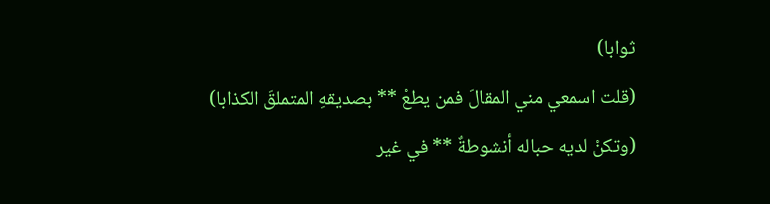ثوابا)
(قلت اسمعي مني المقالَ فمن يطعْ ** بصديقهِ المتملقَ الكذابا)
(وتكنْ لديه حباله أنشوطةٌ ** في غير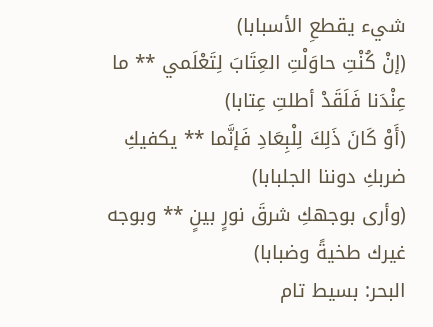شيء يقطعِ الأسبابا)
(إنْ كُنْتِ حاوَلْتِ العِتَابَ لِتَعْلَمي ** ما عِنْدَنا فَلَقَدْ أطلتِ عِتابا)
(أَوْ كَانَ ذَلِكَ لِلْبِعَادِ فَإنَّما ** يكفيكِ ضربكِ دوننا الجلبابا)
(وأرى بوجهكِ شرقَ نورٍ بينٍ ** وبوجه غيرك طخيةً وضبابا)
البحر: بسيط تام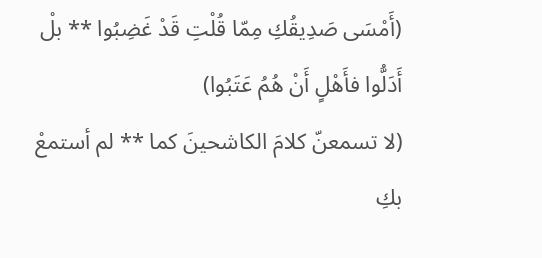(أَمْسَى صَدِيقُكِ مِمّا قُلْتِ قَدْ غَضِبُوا ** بلْ أَدَلُّوا فأَهْلٍ أَنْ هُمُ عَتَبُوا)
(لا تسمعنّ كلامَ الكاشحينَ كما ** لم أستمعْ بكِ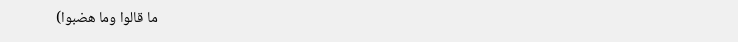ما قالوا وما هضبوا)